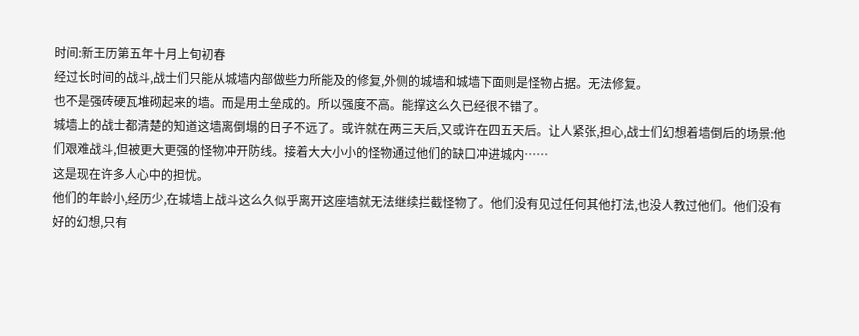时间:新王历第五年十月上旬初春
经过长时间的战斗,战士们只能从城墙内部做些力所能及的修复,外侧的城墙和城墙下面则是怪物占据。无法修复。
也不是强砖硬瓦堆砌起来的墙。而是用土垒成的。所以强度不高。能撑这么久已经很不错了。
城墙上的战士都清楚的知道这墙离倒塌的日子不远了。或许就在两三天后,又或许在四五天后。让人紧张,担心,战士们幻想着墙倒后的场景:他们艰难战斗,但被更大更强的怪物冲开防线。接着大大小小的怪物通过他们的缺口冲进城内……
这是现在许多人心中的担忧。
他们的年龄小,经历少,在城墙上战斗这么久似乎离开这座墙就无法继续拦截怪物了。他们没有见过任何其他打法,也没人教过他们。他们没有好的幻想,只有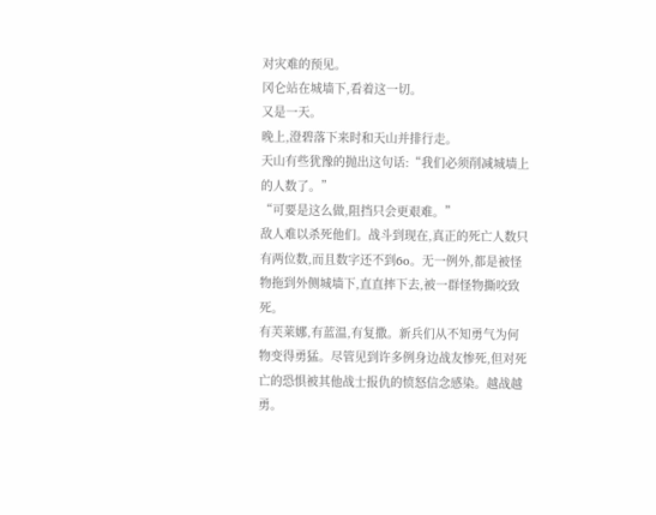对灾难的预见。
冈仑站在城墙下,看着这一切。
又是一天。
晚上,澄碧落下来时和天山并排行走。
天山有些犹豫的抛出这句话:“我们必须削减城墙上的人数了。”
“可要是这么做,阻挡只会更艰难。”
敌人难以杀死他们。战斗到现在,真正的死亡人数只有两位数,而且数字还不到6o。无一例外,都是被怪物拖到外侧城墙下,直直摔下去,被一群怪物撕咬致死。
有芙莱娜,有蓝温,有复撒。新兵们从不知勇气为何物变得勇猛。尽管见到许多例身边战友惨死,但对死亡的恐惧被其他战士报仇的愤怒信念感染。越战越勇。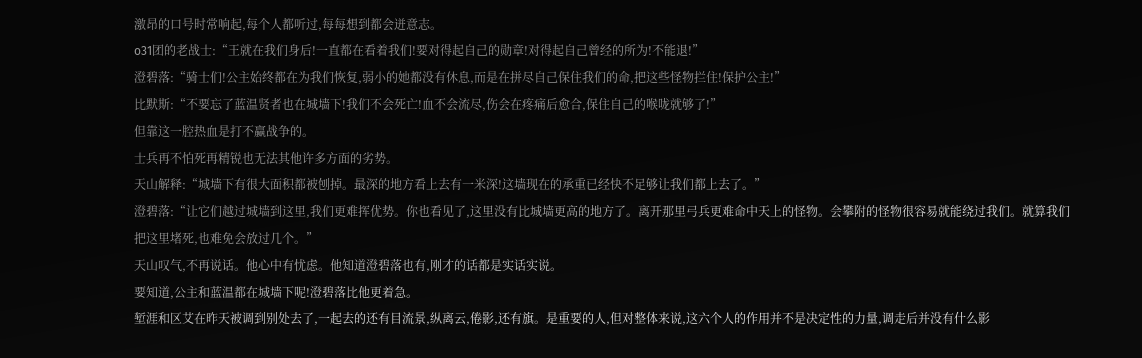激昂的口号时常响起,每个人都听过,每每想到都会迸意志。
o31团的老战士:“王就在我们身后!一直都在看着我们!要对得起自己的勋章!对得起自己曾经的所为!不能退!”
澄碧落:“骑士们!公主始终都在为我们恢复,弱小的她都没有休息,而是在拼尽自己保住我们的命,把这些怪物拦住!保护公主!”
比默斯:“不要忘了蓝温贤者也在城墙下!我们不会死亡!血不会流尽,伤会在疼痛后愈合,保住自己的喉咙就够了!”
但靠这一腔热血是打不赢战争的。
士兵再不怕死再精锐也无法其他许多方面的劣势。
天山解释:“城墙下有很大面积都被刨掉。最深的地方看上去有一米深!这墙现在的承重已经快不足够让我们都上去了。”
澄碧落:“让它们越过城墙到这里,我们更难挥优势。你也看见了,这里没有比城墙更高的地方了。离开那里弓兵更难命中天上的怪物。会攀附的怪物很容易就能绕过我们。就算我们把这里堵死,也难免会放过几个。”
天山叹气,不再说话。他心中有忧虑。他知道澄碧落也有,刚才的话都是实话实说。
要知道,公主和蓝温都在城墙下呢!澄碧落比他更着急。
堑涯和区艾在昨天被调到别处去了,一起去的还有目流景,纵离云,倦影,还有旗。是重要的人,但对整体来说,这六个人的作用并不是决定性的力量,调走后并没有什么影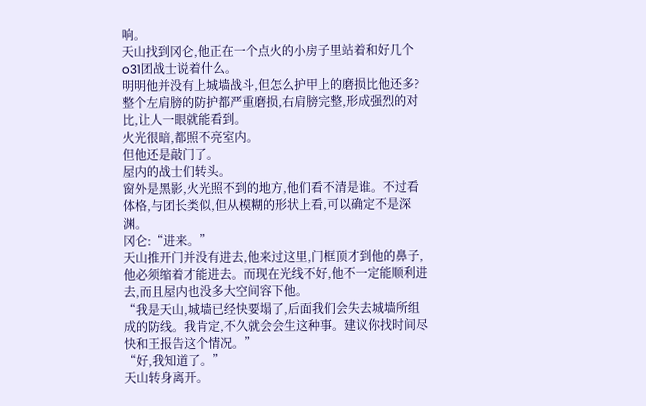响。
天山找到冈仑,他正在一个点火的小房子里站着和好几个o31团战士说着什么。
明明他并没有上城墙战斗,但怎么护甲上的磨损比他还多?整个左肩膀的防护都严重磨损,右肩膀完整,形成强烈的对比,让人一眼就能看到。
火光很暗,都照不亮室内。
但他还是敲门了。
屋内的战士们转头。
窗外是黑影,火光照不到的地方,他们看不清是谁。不过看体格,与团长类似,但从模糊的形状上看,可以确定不是深渊。
冈仑:“进来。”
天山推开门并没有进去,他来过这里,门框顶才到他的鼻子,他必须缩着才能进去。而现在光线不好,他不一定能顺利进去,而且屋内也没多大空间容下他。
“我是天山,城墙已经快要塌了,后面我们会失去城墙所组成的防线。我肯定,不久就会会生这种事。建议你找时间尽快和王报告这个情况。”
“好,我知道了。”
天山转身离开。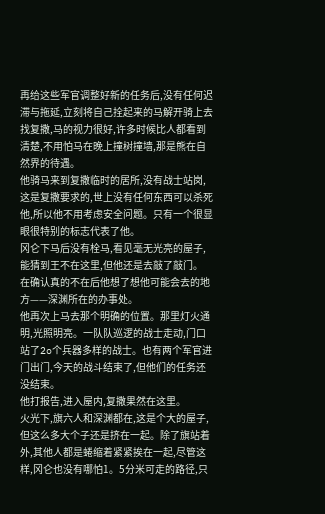再给这些军官调整好新的任务后,没有任何迟滞与拖延,立刻将自己拴起来的马解开骑上去找复撒,马的视力很好,许多时候比人都看到清楚,不用怕马在晚上撞树撞墙,那是熊在自然界的待遇。
他骑马来到复撒临时的居所,没有战士站岗,这是复撒要求的,世上没有任何东西可以杀死他,所以他不用考虑安全问题。只有一个很显眼很特别的标志代表了他。
冈仑下马后没有栓马,看见毫无光亮的屋子,能猜到王不在这里,但他还是去敲了敲门。
在确认真的不在后他想了想他可能会去的地方——深渊所在的办事处。
他再次上马去那个明确的位置。那里灯火通明,光照明亮。一队队巡逻的战士走动,门口站了2o个兵器多样的战士。也有两个军官进门出门,今天的战斗结束了,但他们的任务还没结束。
他打报告,进入屋内,复撒果然在这里。
火光下,旗六人和深渊都在,这是个大的屋子,但这么多大个子还是挤在一起。除了旗站着外,其他人都是蜷缩着紧紧挨在一起,尽管这样,冈仑也没有哪怕1。5分米可走的路径,只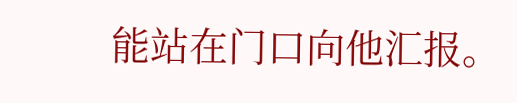能站在门口向他汇报。